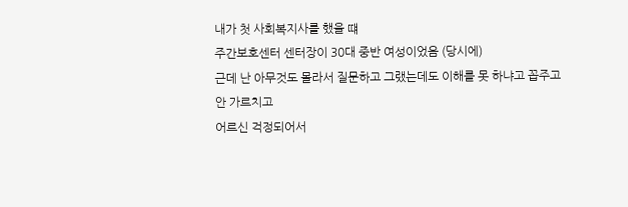내가 첫 사회복지사를 했을 떄
주간보호센터 센터장이 30대 중반 여성이었음 (당시에)
근데 난 아무것도 몰라서 질문하고 그랬는데도 이해를 못 하냐고 꼽주고 안 가르치고
어르신 걱정되어서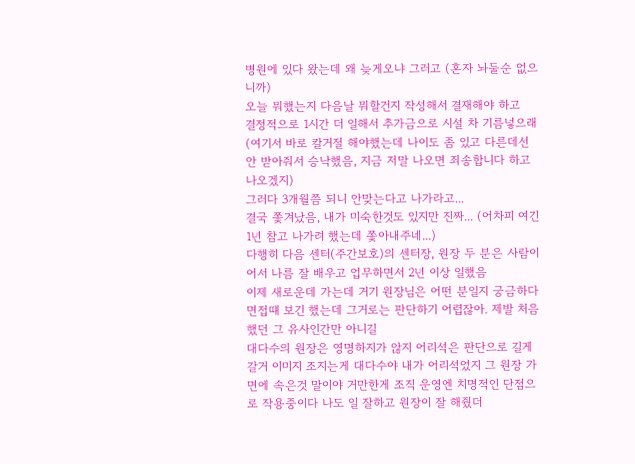병원에 있다 왔는데 왜 늦게오냐 그러고 (혼자 놔둘순 없으니까)
오늘 뭐했는지 다음날 뭐할건지 작성해서 결재해야 하고
결정적으로 1시간 더 일해서 추가금으로 시설 차 기름넣으래 (여기서 바로 칼거절 해야했는데 나이도 좀 있고 다른데선 안 받아줘서 승낙했음, 지금 저말 나오면 죄송합니다 하고 나오겠지)
그러다 3개월쯤 되니 안맞는다고 나가라고...
결국 쫓겨났음, 내가 미숙한것도 있지만 진짜... (어차피 여긴 1년 참고 나가려 했는데 쫓아내주네...)
다행히 다음 센터(주간보호)의 센터장, 원장 두 분은 사람이어서 나름 잘 배우고 업무하면서 2년 이상 일했음
이제 새로운데 가는데 거기 원장님은 어떤 분일지 궁금하다 면접떄 보긴 했는데 그거로는 판단하기 어렵잖아. 제발 처음 했던 그 유사인간만 아니길
대다수의 원장은 영명하지가 않지 어리석은 판단으로 길게 갈거 이미지 조지는게 대다수야 내가 어리석었지 그 원장 가면에 속은것 말이야 거만한게 조직 운영엔 치명적인 단점으로 작용중이다 나도 일 잘하고 원장이 잘 해줬더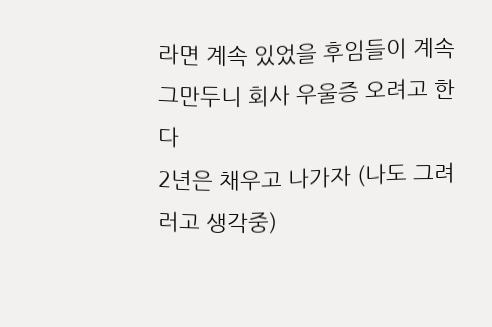라면 계속 있었을 후임들이 계속 그만두니 회사 우울증 오려고 한다
2년은 채우고 나가자 (나도 그려러고 생각중)